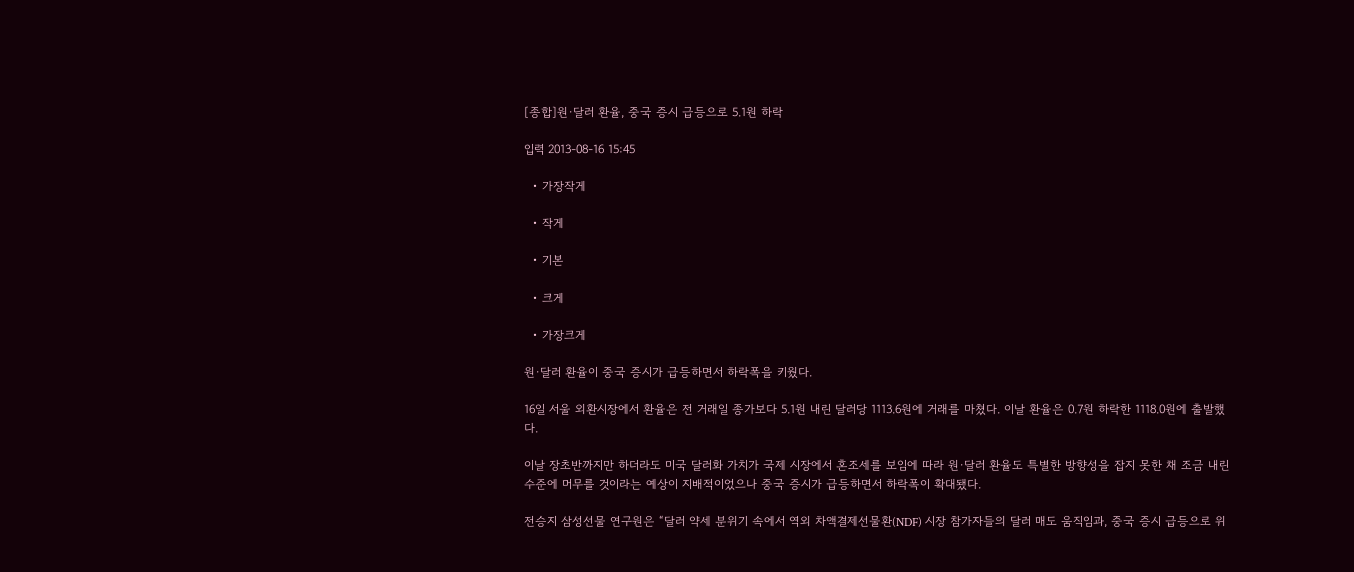[종합]원·달러 환율, 중국 증시 급등으로 5.1원 하락

입력 2013-08-16 15:45

  • 가장작게

  • 작게

  • 기본

  • 크게

  • 가장크게

원·달러 환율이 중국 증시가 급등하면서 하락폭을 키웠다.

16일 서울 외환시장에서 환율은 전 거래일 종가보다 5.1원 내린 달러당 1113.6원에 거래를 마쳤다. 이날 환율은 0.7원 하락한 1118.0원에 출발했다.

이날 장초반까지만 하더라도 미국 달러화 가치가 국제 시장에서 혼조세를 보임에 따라 원·달러 환율도 특별한 방향성을 잡지 못한 채 조금 내린 수준에 머무를 것이라는 예상이 지배적이었으나 중국 증시가 급등하면서 하락폭이 확대됐다.

전승지 삼성선물 연구원은 “달러 약세 분위기 속에서 역외 차액결제선물환(NDF) 시장 참가자들의 달러 매도 움직임과, 중국 증시 급등으로 위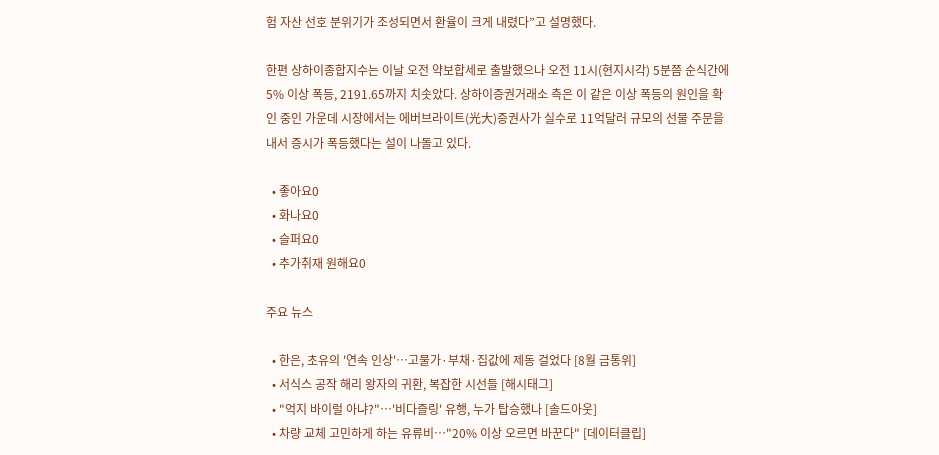험 자산 선호 분위기가 조성되면서 환율이 크게 내렸다”고 설명했다.

한편 상하이종합지수는 이날 오전 약보합세로 출발했으나 오전 11시(현지시각) 5분쯤 순식간에 5% 이상 폭등, 2191.65까지 치솟았다. 상하이증권거래소 측은 이 같은 이상 폭등의 원인을 확인 중인 가운데 시장에서는 에버브라이트(光大)증권사가 실수로 11억달러 규모의 선물 주문을 내서 증시가 폭등했다는 설이 나돌고 있다.

  • 좋아요0
  • 화나요0
  • 슬퍼요0
  • 추가취재 원해요0

주요 뉴스

  • 한은, 초유의 '연속 인상'⋯고물가·부채·집값에 제동 걸었다 [8월 금통위]
  • 서식스 공작 해리 왕자의 귀환, 복잡한 시선들 [해시태그]
  • "억지 바이럴 아냐?"⋯'비다즐링' 유행, 누가 탑승했나 [솔드아웃]
  • 차량 교체 고민하게 하는 유류비…"20% 이상 오르면 바꾼다" [데이터클립]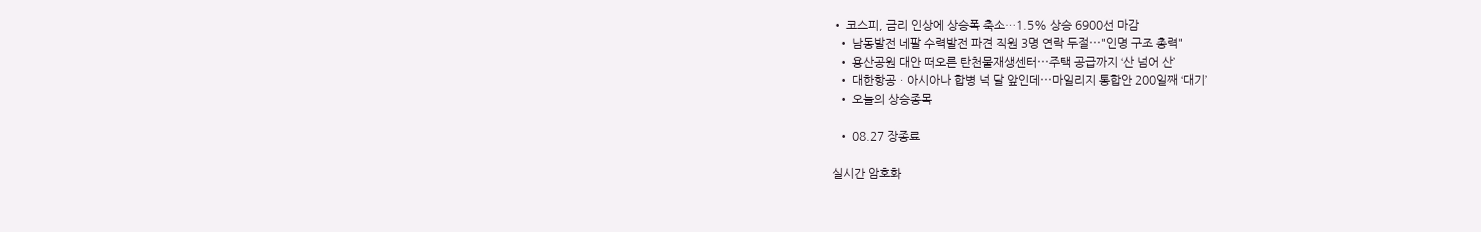• 코스피, 금리 인상에 상승폭 축소…1.5% 상승 6900선 마감
  • 남동발전 네팔 수력발전 파견 직원 3명 연락 두절⋯"인명 구조 총력"
  • 용산공원 대안 떠오른 탄천물재생센터⋯주택 공급까지 ‘산 넘어 산’
  • 대한항공ㆍ아시아나 합병 넉 달 앞인데⋯마일리지 통합안 200일째 ‘대기’
  • 오늘의 상승종목

  • 08.27 장종료

실시간 암호화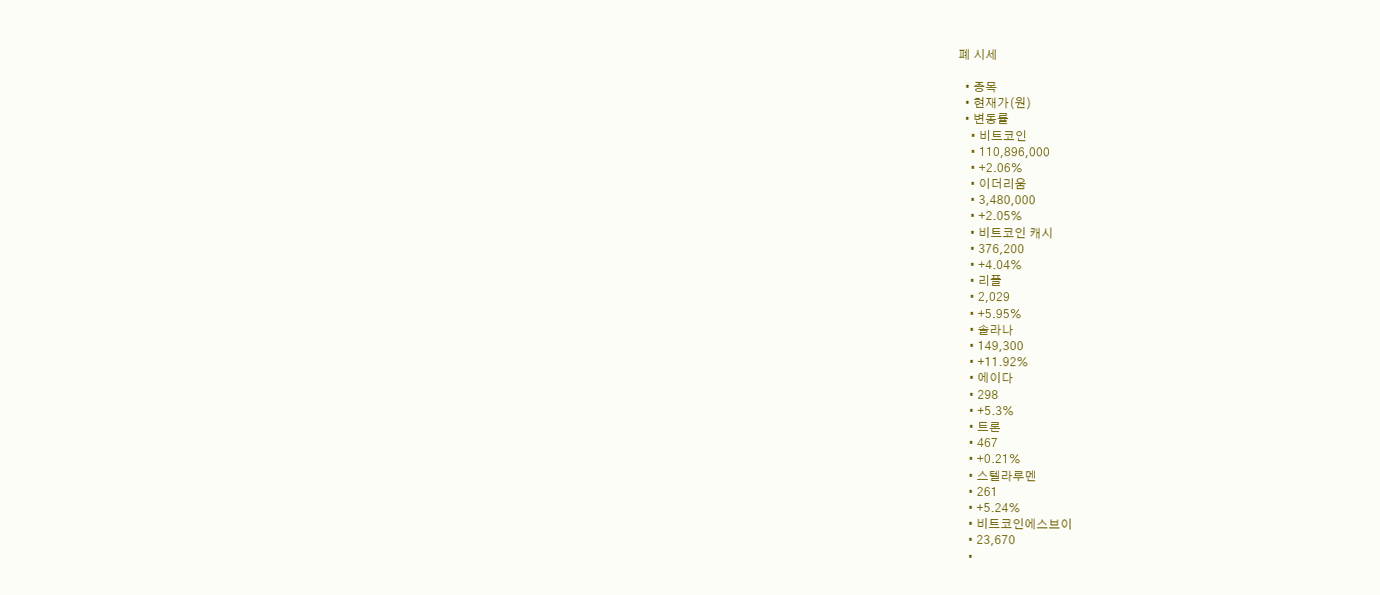폐 시세

  • 종목
  • 현재가(원)
  • 변동률
    • 비트코인
    • 110,896,000
    • +2.06%
    • 이더리움
    • 3,480,000
    • +2.05%
    • 비트코인 캐시
    • 376,200
    • +4.04%
    • 리플
    • 2,029
    • +5.95%
    • 솔라나
    • 149,300
    • +11.92%
    • 에이다
    • 298
    • +5.3%
    • 트론
    • 467
    • +0.21%
    • 스텔라루멘
    • 261
    • +5.24%
    • 비트코인에스브이
    • 23,670
    •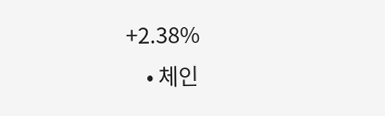+2.38%
    • 체인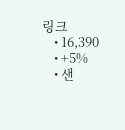링크
    • 16,390
    • +5%
    • 샌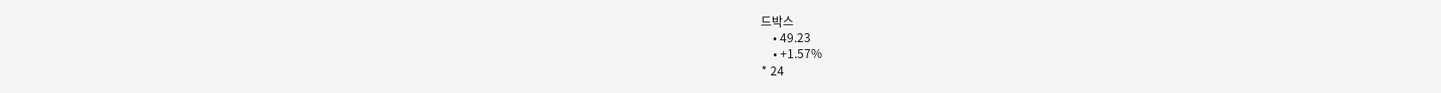드박스
    • 49.23
    • +1.57%
* 24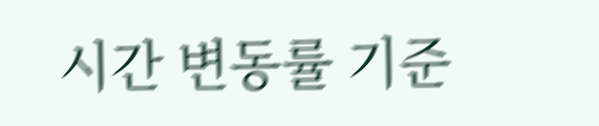시간 변동률 기준